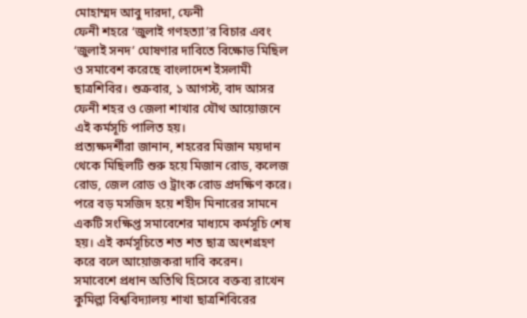মোহাম্মদ আবু দারদা, ফেনী
ফেনী শহরে ‘জুলাই গণহত্যা’র বিচার এবং ‘জুলাই সনদ’ ঘোষণার দাবিতে বিক্ষোভ মিছিল ও সমাবেশ করেছে বাংলাদেশ ইসলামী ছাত্রশিবির। শুক্রবার, ১ আগস্ট, বাদ আসর ফেনী শহর ও জেলা শাখার যৌথ আয়োজনে এই কর্মসূচি পালিত হয়।
প্রত্যক্ষদর্শীরা জানান, শহরের মিজান ময়দান থেকে মিছিলটি শুরু হয়ে মিজান রোড, কলেজ রোড, জেল রোড ও ট্রাংক রোড প্রদক্ষিণ করে। পরে বড় মসজিদ হয়ে শহীদ মিনারের সামনে একটি সংক্ষিপ্ত সমাবেশের মাধ্যমে কর্মসূচি শেষ হয়। এই কর্মসূচিতে শত শত ছাত্র অংশগ্রহণ করে বলে আয়োজকরা দাবি করেন।
সমাবেশে প্রধান অতিথি হিসেবে বক্তব্য রাখেন কুমিল্লা বিশ্ববিদ্যালয় শাখা ছাত্রশিবিরের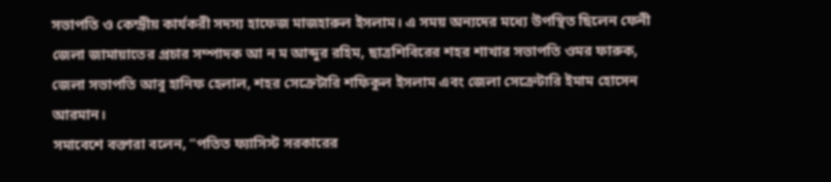সভাপতি ও কেন্দ্রীয় কার্যকরী সদস্য হাফেজ মাজহারুল ইসলাম। এ সময় অন্যদের মধ্যে উপস্থিত ছিলেন ফেনী জেলা জামায়াতের প্রচার সম্পাদক আ ন ম আব্দুর রহিম, ছাত্রশিবিরের শহর শাখার সভাপতি ওমর ফারুক, জেলা সভাপতি আবু হানিফ হেলাল, শহর সেক্রেটারি শফিকুল ইসলাম এবং জেলা সেক্রেটারি ইমাম হোসেন আরমান।
সমাবেশে বক্তারা বলেন, “পতিত ফ্যাসিস্ট সরকারের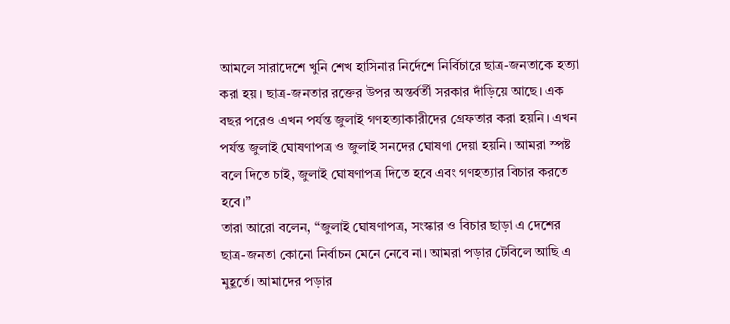আমলে সারাদেশে খুনি শেখ হাসিনার নির্দেশে নির্বিচারে ছাত্র-জনতাকে হত্যা করা হয়। ছাত্র-জনতার রক্তের উপর অন্তর্বর্তী সরকার দাঁড়িয়ে আছে। এক বছর পরেও এখন পর্যন্ত জুলাই গণহত্যাকারীদের গ্রেফতার করা হয়নি। এখন পর্যন্ত জুলাই ঘোষণাপত্র ও জুলাই সনদের ঘোষণা দেয়া হয়নি। আমরা স্পষ্ট বলে দিতে চাই, জুলাই ঘোষণাপত্র দিতে হবে এবং গণহত্যার বিচার করতে হবে।”
তারা আরো বলেন, “জুলাই ঘোষণাপত্র, সংস্কার ও বিচার ছাড়া এ দেশের ছাত্র-জনতা কোনো নির্বাচন মেনে নেবে না। আমরা পড়ার টেবিলে আছি এ মুহূর্তে। আমাদের পড়ার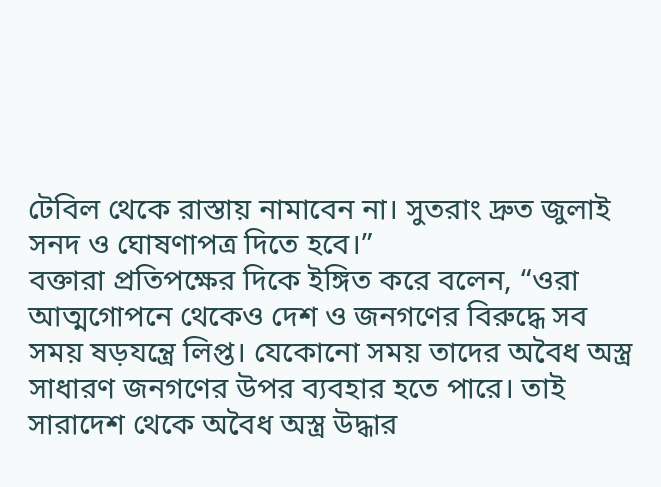টেবিল থেকে রাস্তায় নামাবেন না। সুতরাং দ্রুত জুলাই সনদ ও ঘোষণাপত্র দিতে হবে।”
বক্তারা প্রতিপক্ষের দিকে ইঙ্গিত করে বলেন, “ওরা আত্মগোপনে থেকেও দেশ ও জনগণের বিরুদ্ধে সব সময় ষড়যন্ত্রে লিপ্ত। যেকোনো সময় তাদের অবৈধ অস্ত্র সাধারণ জনগণের উপর ব্যবহার হতে পারে। তাই সারাদেশ থেকে অবৈধ অস্ত্র উদ্ধার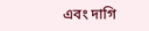এবং দাগি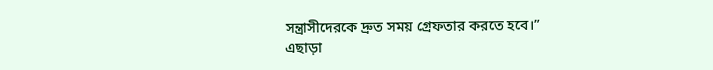সন্ত্রাসীদেরকে দ্রুত সময় গ্রেফতার করতে হবে।”
এছাড়া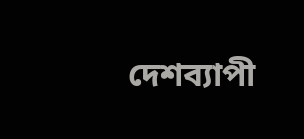দেশব্যাপী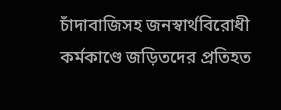চাঁদাবাজিসহ জনস্বার্থবিরোধী কর্মকাণ্ডে জড়িতদের প্রতিহত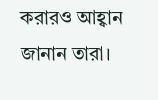করারও আহ্বান জানান তারা।